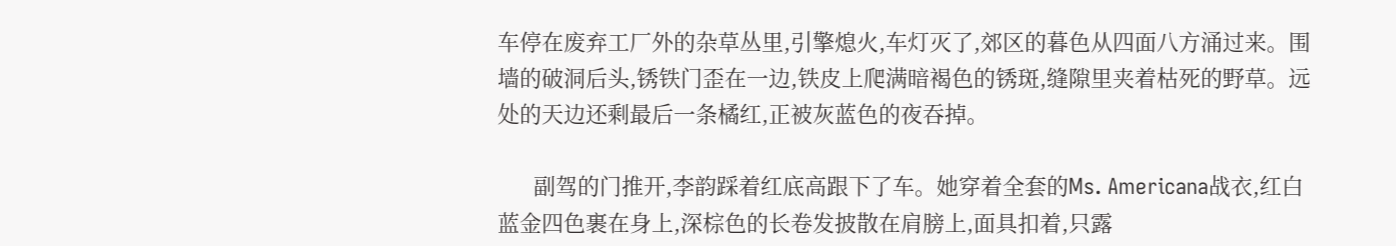车停在废弃工厂外的杂草丛里,引擎熄火,车灯灭了,郊区的暮色从四面八方涌过来。围墙的破洞后头,锈铁门歪在一边,铁皮上爬满暗褐色的锈斑,缝隙里夹着枯死的野草。远处的天边还剩最后一条橘红,正被灰蓝色的夜吞掉。

      副驾的门推开,李韵踩着红底高跟下了车。她穿着全套的Ms. Americana战衣,红白蓝金四色裹在身上,深棕色的长卷发披散在肩膀上,面具扣着,只露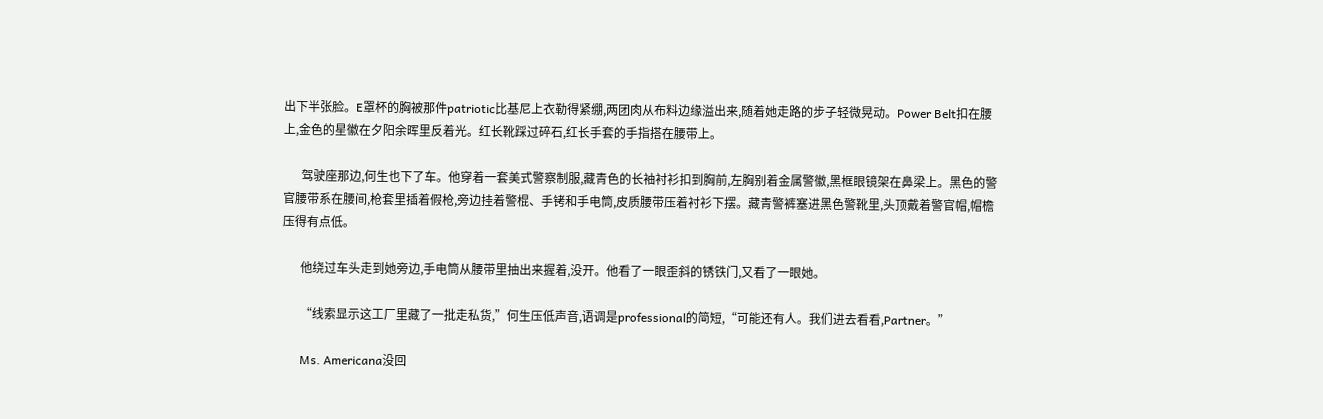出下半张脸。E罩杯的胸被那件patriotic比基尼上衣勒得紧绷,两团肉从布料边缘溢出来,随着她走路的步子轻微晃动。Power Belt扣在腰上,金色的星徽在夕阳余晖里反着光。红长靴踩过碎石,红长手套的手指搭在腰带上。

      驾驶座那边,何生也下了车。他穿着一套美式警察制服,藏青色的长袖衬衫扣到胸前,左胸别着金属警徽,黑框眼镜架在鼻梁上。黑色的警官腰带系在腰间,枪套里插着假枪,旁边挂着警棍、手铐和手电筒,皮质腰带压着衬衫下摆。藏青警裤塞进黑色警靴里,头顶戴着警官帽,帽檐压得有点低。

      他绕过车头走到她旁边,手电筒从腰带里抽出来握着,没开。他看了一眼歪斜的锈铁门,又看了一眼她。

      “线索显示这工厂里藏了一批走私货,”何生压低声音,语调是professional的简短,“可能还有人。我们进去看看,Partner。”

      Ms. Americana没回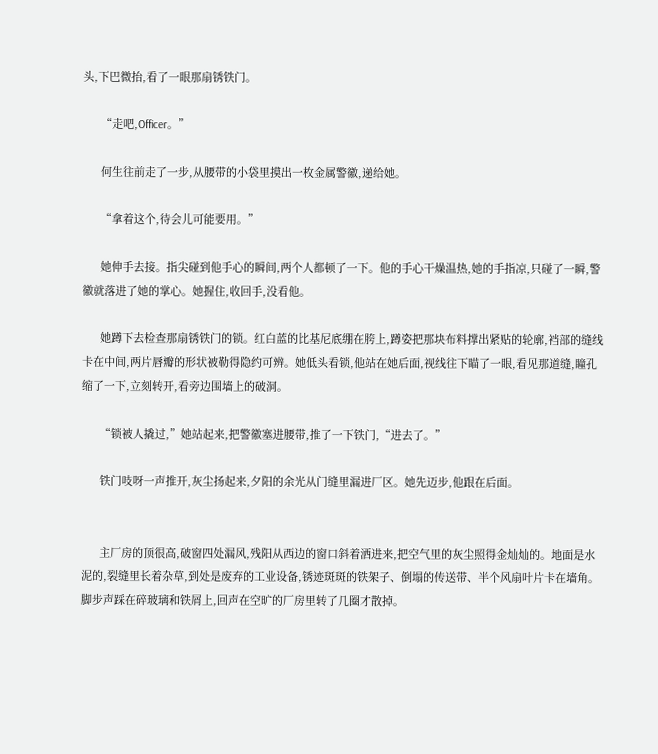头,下巴微抬,看了一眼那扇锈铁门。

      “走吧,Officer。”

      何生往前走了一步,从腰带的小袋里摸出一枚金属警徽,递给她。

      “拿着这个,待会儿可能要用。”

      她伸手去接。指尖碰到他手心的瞬间,两个人都顿了一下。他的手心干燥温热,她的手指凉,只碰了一瞬,警徽就落进了她的掌心。她握住,收回手,没看他。

      她蹲下去检查那扇锈铁门的锁。红白蓝的比基尼底绷在胯上,蹲姿把那块布料撑出紧贴的轮廓,裆部的缝线卡在中间,两片唇瓣的形状被勒得隐约可辨。她低头看锁,他站在她后面,视线往下瞄了一眼,看见那道缝,瞳孔缩了一下,立刻转开,看旁边围墙上的破洞。

      “锁被人撬过,”她站起来,把警徽塞进腰带,推了一下铁门,“进去了。”

      铁门吱呀一声推开,灰尘扬起来,夕阳的余光从门缝里漏进厂区。她先迈步,他跟在后面。


      主厂房的顶很高,破窗四处漏风,残阳从西边的窗口斜着洒进来,把空气里的灰尘照得金灿灿的。地面是水泥的,裂缝里长着杂草,到处是废弃的工业设备,锈迹斑斑的铁架子、倒塌的传送带、半个风扇叶片卡在墙角。脚步声踩在碎玻璃和铁屑上,回声在空旷的厂房里转了几圈才散掉。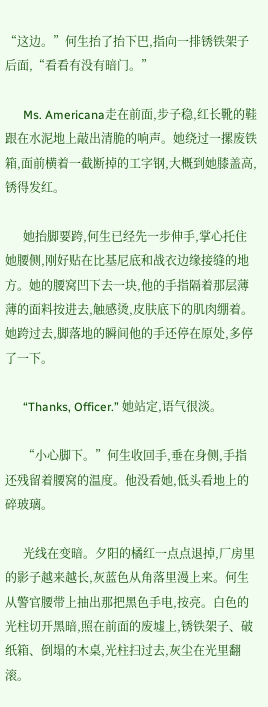“这边。”何生抬了抬下巴,指向一排锈铁架子后面,“看看有没有暗门。”

      Ms. Americana走在前面,步子稳,红长靴的鞋跟在水泥地上敲出清脆的响声。她绕过一摞废铁箱,面前横着一截断掉的工字钢,大概到她膝盖高,锈得发红。

      她抬脚要跨,何生已经先一步伸手,掌心托住她腰侧,刚好贴在比基尼底和战衣边缘接缝的地方。她的腰窝凹下去一块,他的手指隔着那层薄薄的面料按进去,触感烫,皮肤底下的肌肉绷着。她跨过去,脚落地的瞬间他的手还停在原处,多停了一下。

      “Thanks, Officer.” 她站定,语气很淡。

      “小心脚下。”何生收回手,垂在身侧,手指还残留着腰窝的温度。他没看她,低头看地上的碎玻璃。

      光线在变暗。夕阳的橘红一点点退掉,厂房里的影子越来越长,灰蓝色从角落里漫上来。何生从警官腰带上抽出那把黑色手电,按亮。白色的光柱切开黑暗,照在前面的废墟上,锈铁架子、破纸箱、倒塌的木桌,光柱扫过去,灰尘在光里翻滚。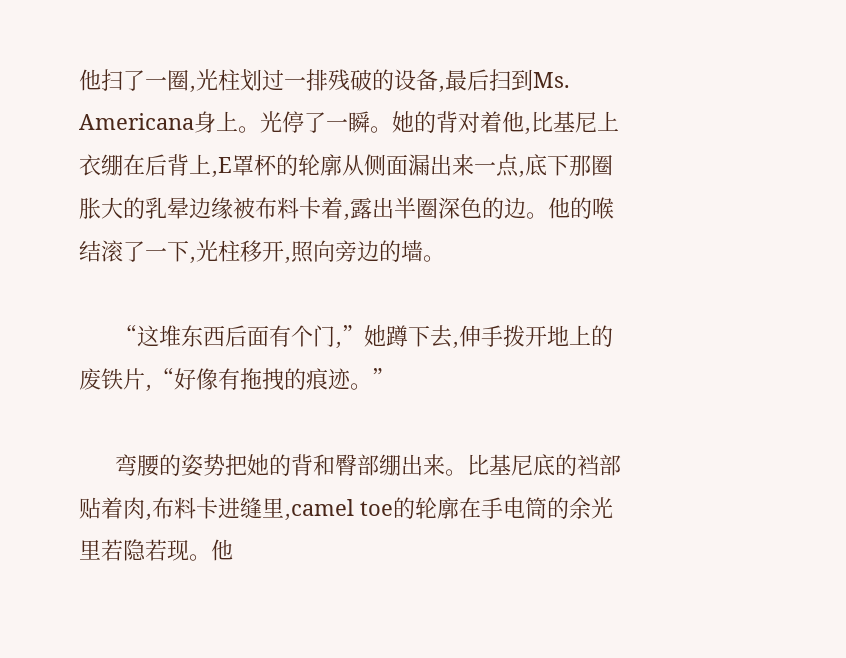他扫了一圈,光柱划过一排残破的设备,最后扫到Ms. Americana身上。光停了一瞬。她的背对着他,比基尼上衣绷在后背上,E罩杯的轮廓从侧面漏出来一点,底下那圈胀大的乳晕边缘被布料卡着,露出半圈深色的边。他的喉结滚了一下,光柱移开,照向旁边的墙。

      “这堆东西后面有个门,”她蹲下去,伸手拨开地上的废铁片,“好像有拖拽的痕迹。”

      弯腰的姿势把她的背和臀部绷出来。比基尼底的裆部贴着肉,布料卡进缝里,camel toe的轮廓在手电筒的余光里若隐若现。他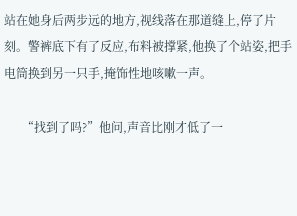站在她身后两步远的地方,视线落在那道缝上,停了片刻。警裤底下有了反应,布料被撑紧,他换了个站姿,把手电筒换到另一只手,掩饰性地咳嗽一声。

      “找到了吗?”他问,声音比刚才低了一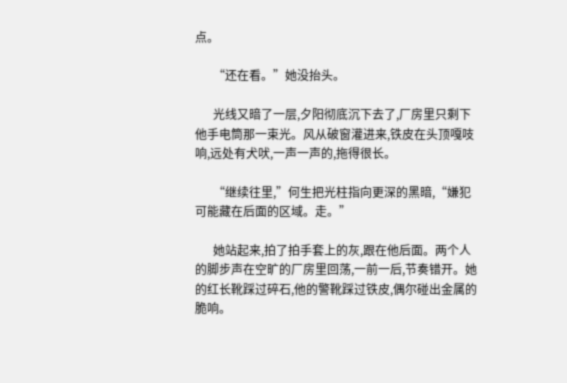点。

      “还在看。”她没抬头。

      光线又暗了一层,夕阳彻底沉下去了,厂房里只剩下他手电筒那一束光。风从破窗灌进来,铁皮在头顶嘎吱响,远处有犬吠,一声一声的,拖得很长。

      “继续往里,”何生把光柱指向更深的黑暗,“嫌犯可能藏在后面的区域。走。”

      她站起来,拍了拍手套上的灰,跟在他后面。两个人的脚步声在空旷的厂房里回荡,一前一后,节奏错开。她的红长靴踩过碎石,他的警靴踩过铁皮,偶尔碰出金属的脆响。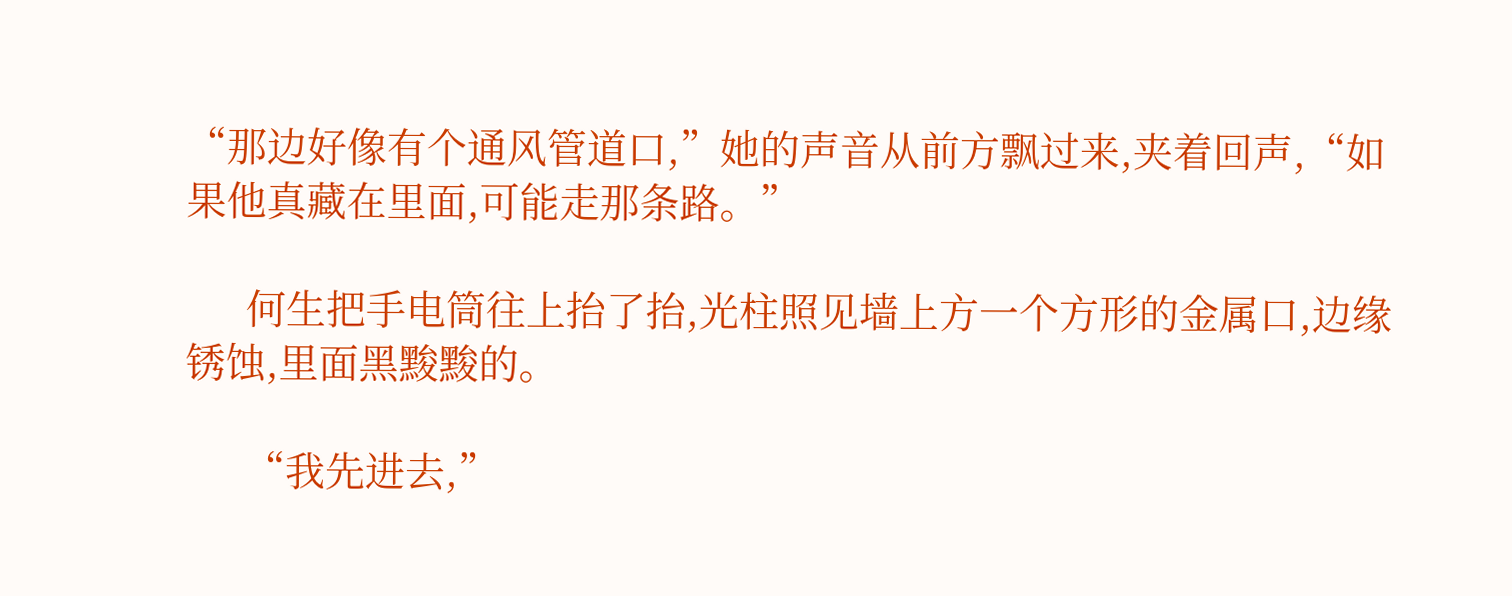“那边好像有个通风管道口,”她的声音从前方飘过来,夹着回声,“如果他真藏在里面,可能走那条路。”

      何生把手电筒往上抬了抬,光柱照见墙上方一个方形的金属口,边缘锈蚀,里面黑黢黢的。

      “我先进去,”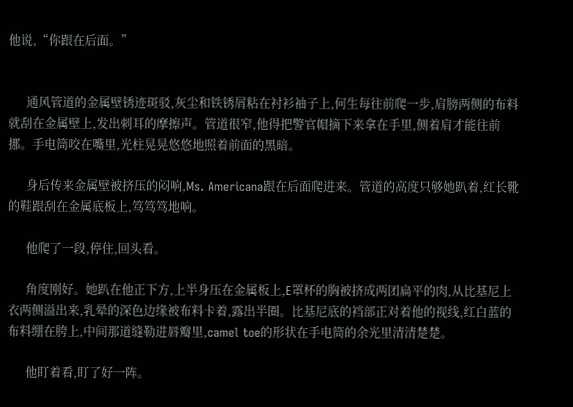他说,“你跟在后面。”


      通风管道的金属壁锈迹斑驳,灰尘和铁锈屑粘在衬衫袖子上,何生每往前爬一步,肩膀两侧的布料就刮在金属壁上,发出刺耳的摩擦声。管道很窄,他得把警官帽摘下来拿在手里,侧着肩才能往前挪。手电筒咬在嘴里,光柱晃晃悠悠地照着前面的黑暗。

      身后传来金属壁被挤压的闷响,Ms. Americana跟在后面爬进来。管道的高度只够她趴着,红长靴的鞋跟刮在金属底板上,笃笃笃地响。

      他爬了一段,停住,回头看。

      角度刚好。她趴在他正下方,上半身压在金属板上,E罩杯的胸被挤成两团扁平的肉,从比基尼上衣两侧溢出来,乳晕的深色边缘被布料卡着,露出半圈。比基尼底的裆部正对着他的视线,红白蓝的布料绷在胯上,中间那道缝勒进唇瓣里,camel toe的形状在手电筒的余光里清清楚楚。

      他盯着看,盯了好一阵。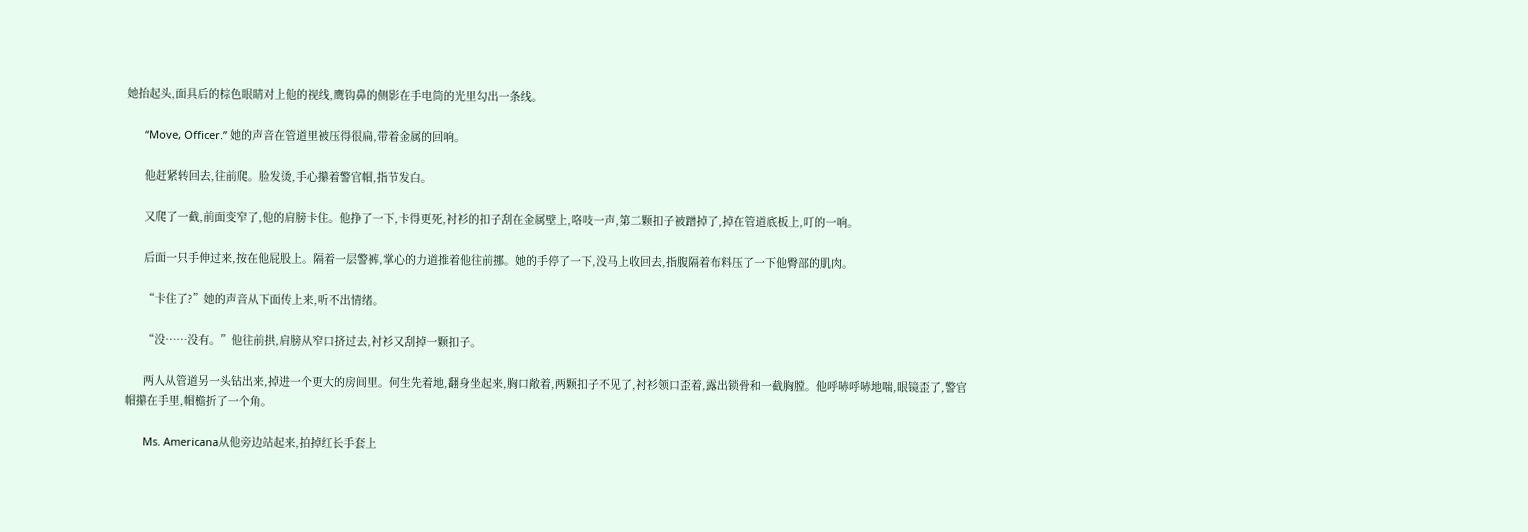她抬起头,面具后的棕色眼睛对上他的视线,鹰钩鼻的侧影在手电筒的光里勾出一条线。

      “Move, Officer.” 她的声音在管道里被压得很扁,带着金属的回响。

      他赶紧转回去,往前爬。脸发烫,手心攥着警官帽,指节发白。

      又爬了一截,前面变窄了,他的肩膀卡住。他挣了一下,卡得更死,衬衫的扣子刮在金属壁上,咯吱一声,第二颗扣子被蹭掉了,掉在管道底板上,叮的一响。

      后面一只手伸过来,按在他屁股上。隔着一层警裤,掌心的力道推着他往前挪。她的手停了一下,没马上收回去,指腹隔着布料压了一下他臀部的肌肉。

      “卡住了?”她的声音从下面传上来,听不出情绪。

      “没……没有。”他往前拱,肩膀从窄口挤过去,衬衫又刮掉一颗扣子。

      两人从管道另一头钻出来,掉进一个更大的房间里。何生先着地,翻身坐起来,胸口敞着,两颗扣子不见了,衬衫领口歪着,露出锁骨和一截胸膛。他呼哧呼哧地喘,眼镜歪了,警官帽攥在手里,帽檐折了一个角。

      Ms. Americana从他旁边站起来,拍掉红长手套上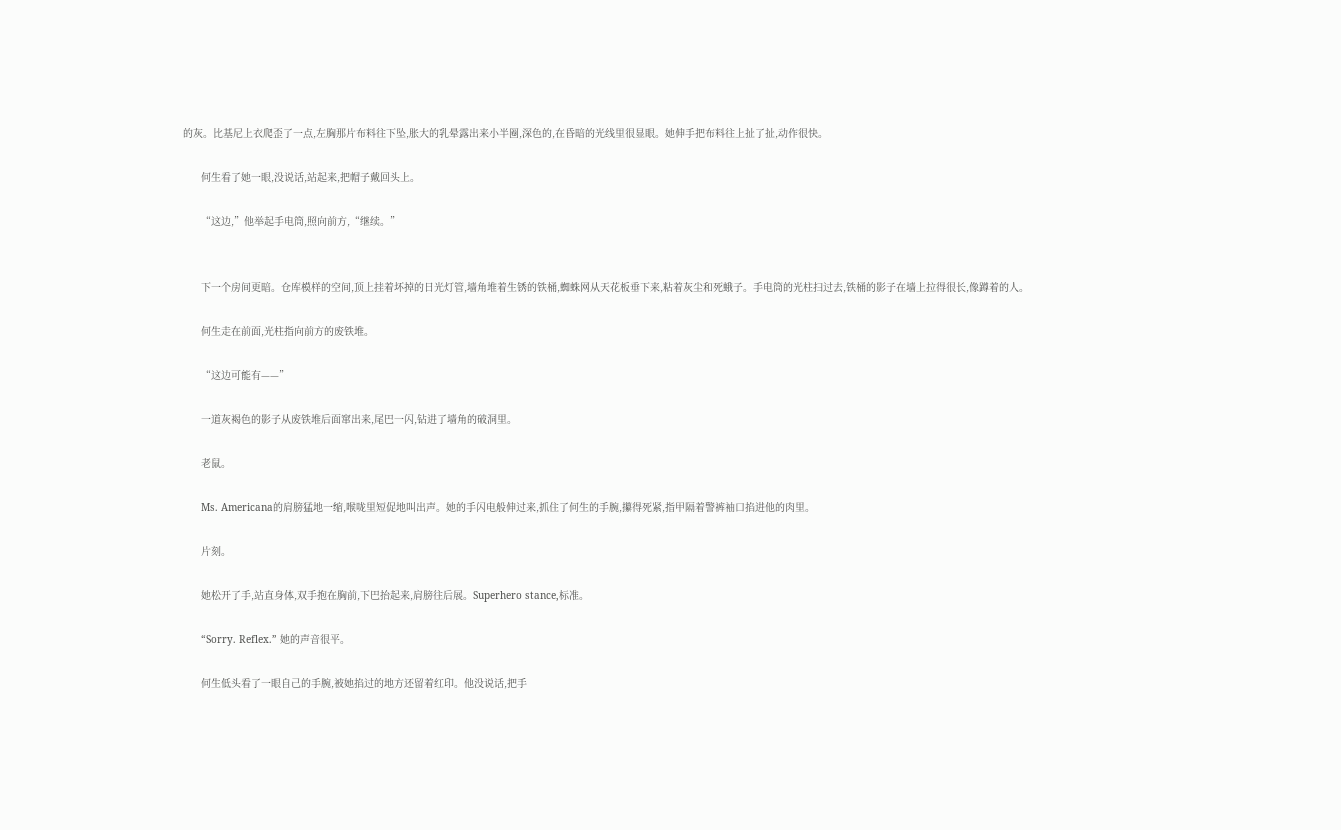的灰。比基尼上衣爬歪了一点,左胸那片布料往下坠,胀大的乳晕露出来小半圈,深色的,在昏暗的光线里很显眼。她伸手把布料往上扯了扯,动作很快。

      何生看了她一眼,没说话,站起来,把帽子戴回头上。

      “这边,”他举起手电筒,照向前方,“继续。”


      下一个房间更暗。仓库模样的空间,顶上挂着坏掉的日光灯管,墙角堆着生锈的铁桶,蜘蛛网从天花板垂下来,粘着灰尘和死蛾子。手电筒的光柱扫过去,铁桶的影子在墙上拉得很长,像蹲着的人。

      何生走在前面,光柱指向前方的废铁堆。

      “这边可能有——”

      一道灰褐色的影子从废铁堆后面窜出来,尾巴一闪,钻进了墙角的破洞里。

      老鼠。

      Ms. Americana的肩膀猛地一缩,喉咙里短促地叫出声。她的手闪电般伸过来,抓住了何生的手腕,攥得死紧,指甲隔着警裤袖口掐进他的肉里。

      片刻。

      她松开了手,站直身体,双手抱在胸前,下巴抬起来,肩膀往后展。Superhero stance,标准。

      “Sorry. Reflex.” 她的声音很平。

      何生低头看了一眼自己的手腕,被她掐过的地方还留着红印。他没说话,把手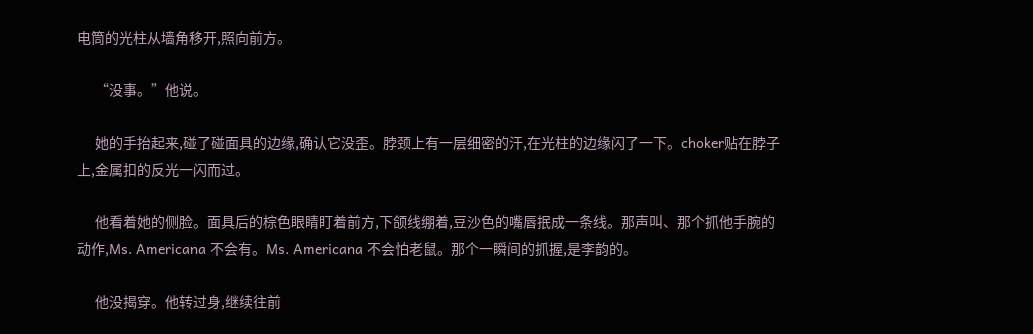电筒的光柱从墙角移开,照向前方。

      “没事。”他说。

      她的手抬起来,碰了碰面具的边缘,确认它没歪。脖颈上有一层细密的汗,在光柱的边缘闪了一下。choker贴在脖子上,金属扣的反光一闪而过。

      他看着她的侧脸。面具后的棕色眼睛盯着前方,下颌线绷着,豆沙色的嘴唇抿成一条线。那声叫、那个抓他手腕的动作,Ms. Americana 不会有。Ms. Americana 不会怕老鼠。那个一瞬间的抓握,是李韵的。

      他没揭穿。他转过身,继续往前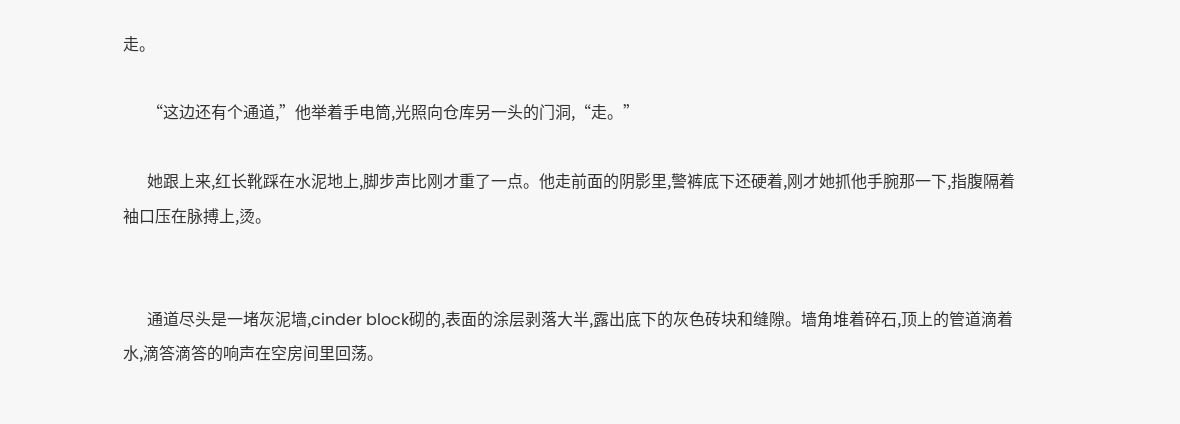走。

      “这边还有个通道,”他举着手电筒,光照向仓库另一头的门洞,“走。”

      她跟上来,红长靴踩在水泥地上,脚步声比刚才重了一点。他走前面的阴影里,警裤底下还硬着,刚才她抓他手腕那一下,指腹隔着袖口压在脉搏上,烫。


      通道尽头是一堵灰泥墙,cinder block砌的,表面的涂层剥落大半,露出底下的灰色砖块和缝隙。墙角堆着碎石,顶上的管道滴着水,滴答滴答的响声在空房间里回荡。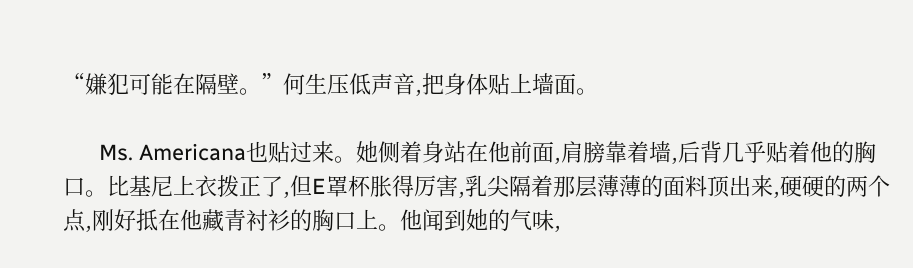“嫌犯可能在隔壁。”何生压低声音,把身体贴上墙面。

      Ms. Americana也贴过来。她侧着身站在他前面,肩膀靠着墙,后背几乎贴着他的胸口。比基尼上衣拨正了,但E罩杯胀得厉害,乳尖隔着那层薄薄的面料顶出来,硬硬的两个点,刚好抵在他藏青衬衫的胸口上。他闻到她的气味,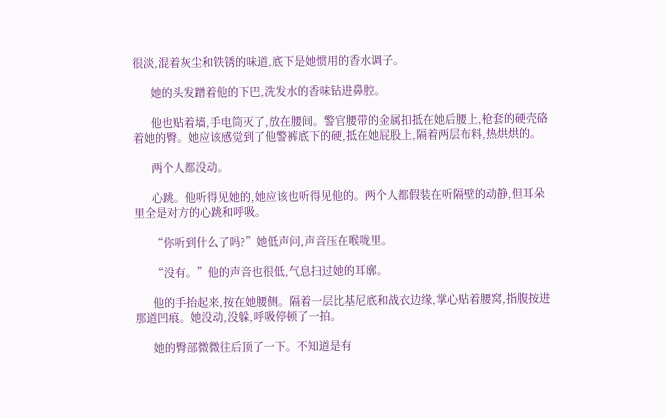很淡,混着灰尘和铁锈的味道,底下是她惯用的香水调子。

      她的头发蹭着他的下巴,洗发水的香味钻进鼻腔。

      他也贴着墙,手电筒灭了,放在腰间。警官腰带的金属扣抵在她后腰上,枪套的硬壳硌着她的臀。她应该感觉到了他警裤底下的硬,抵在她屁股上,隔着两层布料,热烘烘的。

      两个人都没动。

      心跳。他听得见她的,她应该也听得见他的。两个人都假装在听隔壁的动静,但耳朵里全是对方的心跳和呼吸。

      “你听到什么了吗?”她低声问,声音压在喉咙里。

      “没有。”他的声音也很低,气息扫过她的耳廓。

      他的手抬起来,按在她腰侧。隔着一层比基尼底和战衣边缘,掌心贴着腰窝,指腹按进那道凹痕。她没动,没躲,呼吸停顿了一拍。

      她的臀部微微往后顶了一下。不知道是有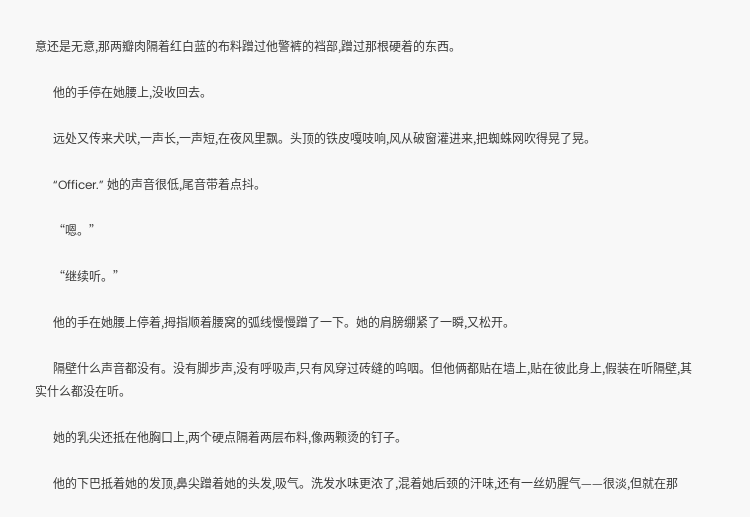意还是无意,那两瓣肉隔着红白蓝的布料蹭过他警裤的裆部,蹭过那根硬着的东西。

      他的手停在她腰上,没收回去。

      远处又传来犬吠,一声长,一声短,在夜风里飘。头顶的铁皮嘎吱响,风从破窗灌进来,把蜘蛛网吹得晃了晃。

      “Officer.” 她的声音很低,尾音带着点抖。

      “嗯。”

      “继续听。”

      他的手在她腰上停着,拇指顺着腰窝的弧线慢慢蹭了一下。她的肩膀绷紧了一瞬,又松开。

      隔壁什么声音都没有。没有脚步声,没有呼吸声,只有风穿过砖缝的呜咽。但他俩都贴在墙上,贴在彼此身上,假装在听隔壁,其实什么都没在听。

      她的乳尖还抵在他胸口上,两个硬点隔着两层布料,像两颗烫的钉子。

      他的下巴抵着她的发顶,鼻尖蹭着她的头发,吸气。洗发水味更浓了,混着她后颈的汗味,还有一丝奶腥气——很淡,但就在那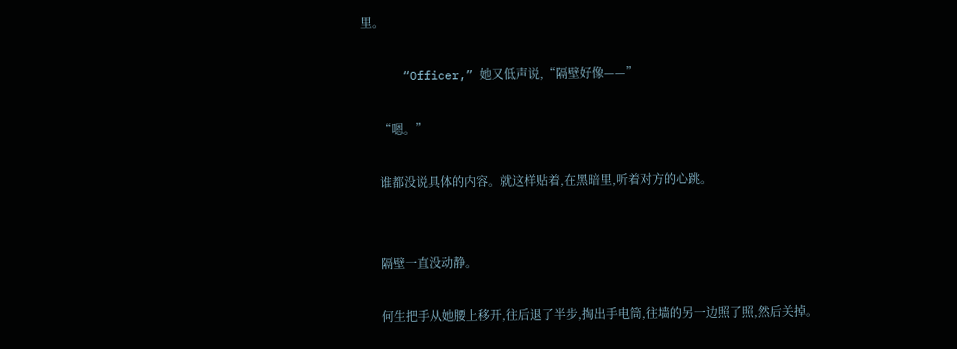里。

      “Officer,” 她又低声说,“隔壁好像——”

      “嗯。”

      谁都没说具体的内容。就这样贴着,在黑暗里,听着对方的心跳。


      隔壁一直没动静。

      何生把手从她腰上移开,往后退了半步,掏出手电筒,往墙的另一边照了照,然后关掉。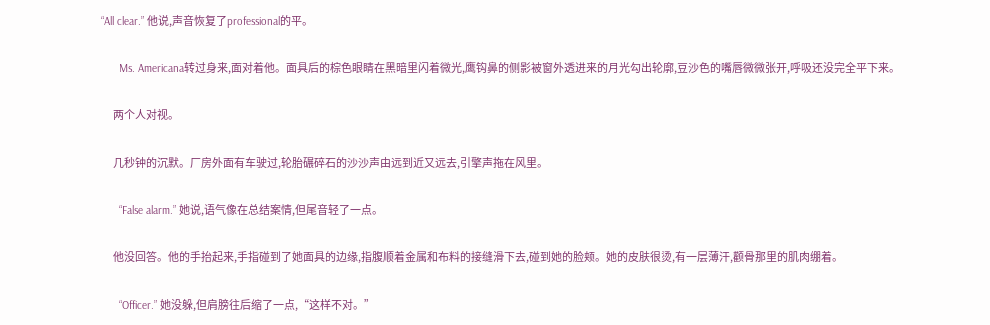“All clear.” 他说,声音恢复了professional的平。

      Ms. Americana转过身来,面对着他。面具后的棕色眼睛在黑暗里闪着微光,鹰钩鼻的侧影被窗外透进来的月光勾出轮廓,豆沙色的嘴唇微微张开,呼吸还没完全平下来。

      两个人对视。

      几秒钟的沉默。厂房外面有车驶过,轮胎碾碎石的沙沙声由远到近又远去,引擎声拖在风里。

      “False alarm.” 她说,语气像在总结案情,但尾音轻了一点。

      他没回答。他的手抬起来,手指碰到了她面具的边缘,指腹顺着金属和布料的接缝滑下去,碰到她的脸颊。她的皮肤很烫,有一层薄汗,颧骨那里的肌肉绷着。

      “Officer.” 她没躲,但肩膀往后缩了一点,“这样不对。”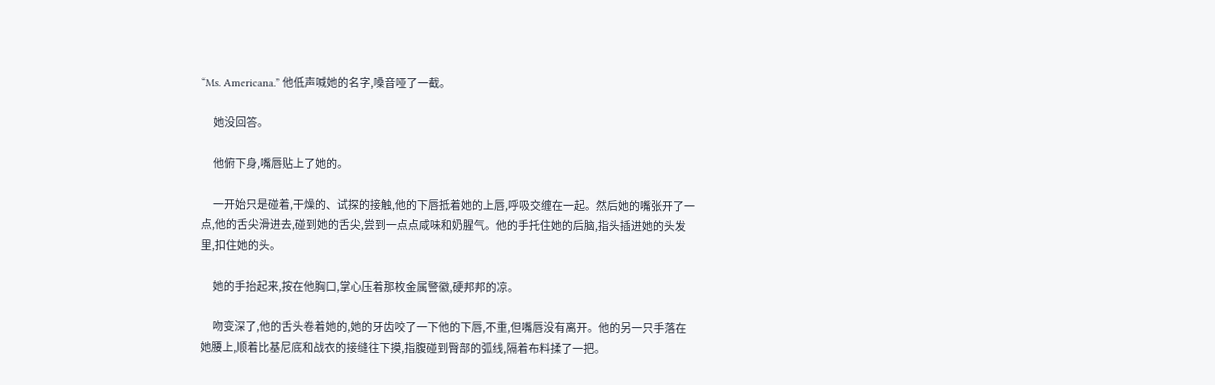“Ms. Americana.” 他低声喊她的名字,嗓音哑了一截。

      她没回答。

      他俯下身,嘴唇贴上了她的。

      一开始只是碰着,干燥的、试探的接触,他的下唇抵着她的上唇,呼吸交缠在一起。然后她的嘴张开了一点,他的舌尖滑进去,碰到她的舌尖,尝到一点点咸味和奶腥气。他的手托住她的后脑,指头插进她的头发里,扣住她的头。

      她的手抬起来,按在他胸口,掌心压着那枚金属警徽,硬邦邦的凉。

      吻变深了,他的舌头卷着她的,她的牙齿咬了一下他的下唇,不重,但嘴唇没有离开。他的另一只手落在她腰上,顺着比基尼底和战衣的接缝往下摸,指腹碰到臀部的弧线,隔着布料揉了一把。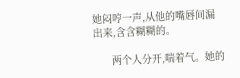她闷哼一声,从他的嘴唇间漏出来,含含糊糊的。

      两个人分开,喘着气。她的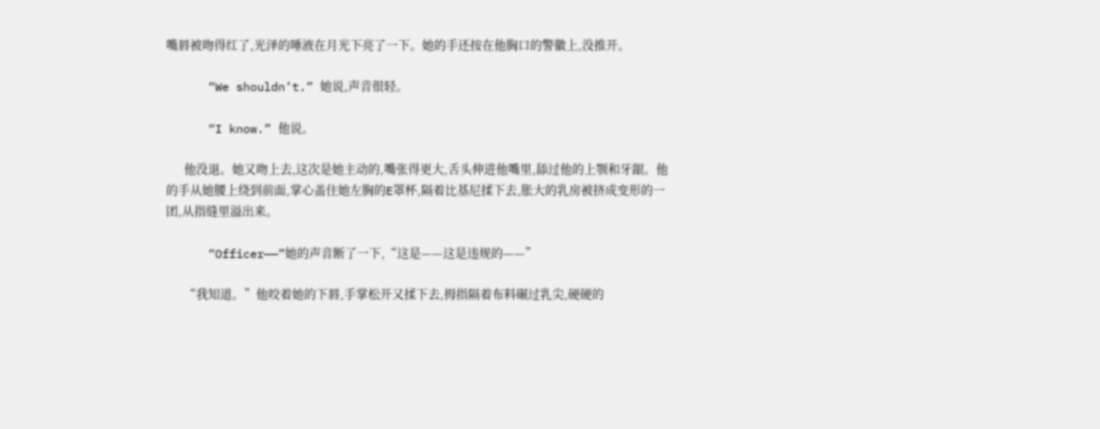嘴唇被吻得红了,光泽的唾液在月光下亮了一下。她的手还按在他胸口的警徽上,没推开。

      “We shouldn’t.” 她说,声音很轻。

      “I know.” 他说。

      他没退。她又吻上去,这次是她主动的,嘴张得更大,舌头伸进他嘴里,舔过他的上颚和牙龈。他的手从她腰上绕到前面,掌心盖住她左胸的E罩杯,隔着比基尼揉下去,胀大的乳房被挤成变形的一团,从指缝里溢出来。

      “Officer——”她的声音断了一下,“这是——这是违规的——”

      “我知道。”他咬着她的下唇,手掌松开又揉下去,拇指隔着布料碾过乳尖,硬硬的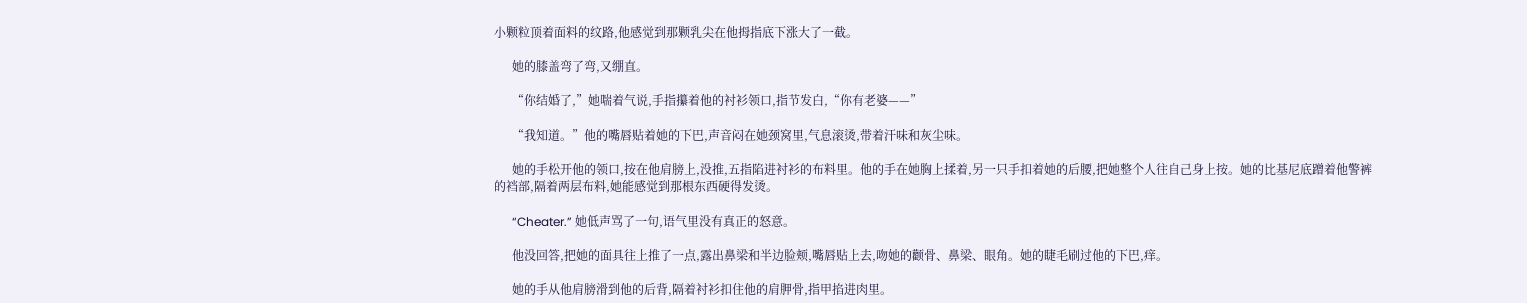小颗粒顶着面料的纹路,他感觉到那颗乳尖在他拇指底下涨大了一截。

      她的膝盖弯了弯,又绷直。

      “你结婚了,”她喘着气说,手指攥着他的衬衫领口,指节发白,“你有老婆——”

      “我知道。”他的嘴唇贴着她的下巴,声音闷在她颈窝里,气息滚烫,带着汗味和灰尘味。

      她的手松开他的领口,按在他肩膀上,没推,五指陷进衬衫的布料里。他的手在她胸上揉着,另一只手扣着她的后腰,把她整个人往自己身上按。她的比基尼底蹭着他警裤的裆部,隔着两层布料,她能感觉到那根东西硬得发烫。

      “Cheater.” 她低声骂了一句,语气里没有真正的怒意。

      他没回答,把她的面具往上推了一点,露出鼻梁和半边脸颊,嘴唇贴上去,吻她的颧骨、鼻梁、眼角。她的睫毛刷过他的下巴,痒。

      她的手从他肩膀滑到他的后背,隔着衬衫扣住他的肩胛骨,指甲掐进肉里。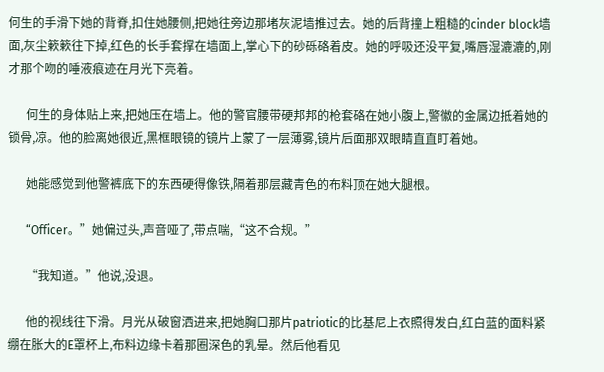何生的手滑下她的背脊,扣住她腰侧,把她往旁边那堵灰泥墙推过去。她的后背撞上粗糙的cinder block墙面,灰尘簌簌往下掉,红色的长手套撑在墙面上,掌心下的砂砾硌着皮。她的呼吸还没平复,嘴唇湿漉漉的,刚才那个吻的唾液痕迹在月光下亮着。

      何生的身体贴上来,把她压在墙上。他的警官腰带硬邦邦的枪套硌在她小腹上,警徽的金属边抵着她的锁骨,凉。他的脸离她很近,黑框眼镜的镜片上蒙了一层薄雾,镜片后面那双眼睛直直盯着她。

      她能感觉到他警裤底下的东西硬得像铁,隔着那层藏青色的布料顶在她大腿根。

      “Officer。”她偏过头,声音哑了,带点喘,“这不合规。”

      “我知道。”他说,没退。

      他的视线往下滑。月光从破窗洒进来,把她胸口那片patriotic的比基尼上衣照得发白,红白蓝的面料紧绷在胀大的E罩杯上,布料边缘卡着那圈深色的乳晕。然后他看见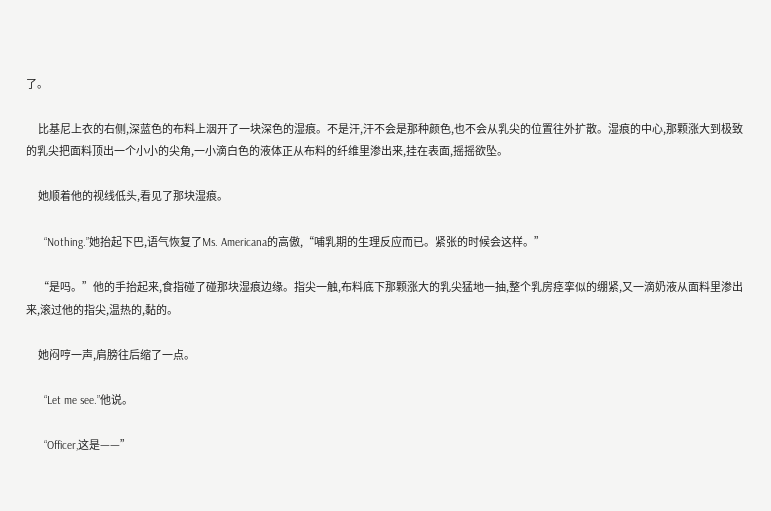了。

      比基尼上衣的右侧,深蓝色的布料上洇开了一块深色的湿痕。不是汗,汗不会是那种颜色,也不会从乳尖的位置往外扩散。湿痕的中心,那颗涨大到极致的乳尖把面料顶出一个小小的尖角,一小滴白色的液体正从布料的纤维里渗出来,挂在表面,摇摇欲坠。

      她顺着他的视线低头,看见了那块湿痕。

      “Nothing.”她抬起下巴,语气恢复了Ms. Americana的高傲,“哺乳期的生理反应而已。紧张的时候会这样。”

      “是吗。”他的手抬起来,食指碰了碰那块湿痕边缘。指尖一触,布料底下那颗涨大的乳尖猛地一抽,整个乳房痉挛似的绷紧,又一滴奶液从面料里渗出来,滚过他的指尖,温热的,黏的。

      她闷哼一声,肩膀往后缩了一点。

      “Let me see.”他说。

      “Officer,这是——”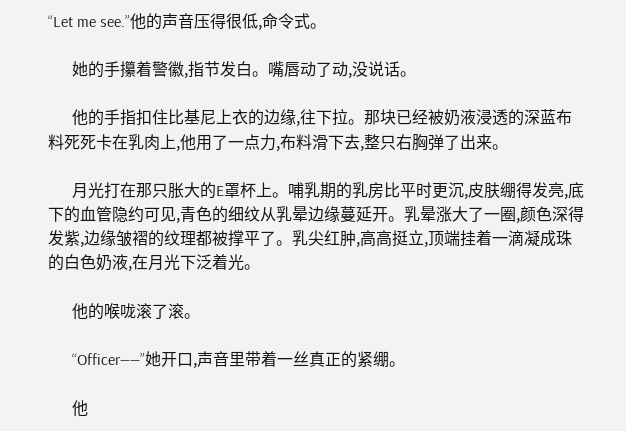“Let me see.”他的声音压得很低,命令式。

      她的手攥着警徽,指节发白。嘴唇动了动,没说话。

      他的手指扣住比基尼上衣的边缘,往下拉。那块已经被奶液浸透的深蓝布料死死卡在乳肉上,他用了一点力,布料滑下去,整只右胸弹了出来。

      月光打在那只胀大的E罩杯上。哺乳期的乳房比平时更沉,皮肤绷得发亮,底下的血管隐约可见,青色的细纹从乳晕边缘蔓延开。乳晕涨大了一圈,颜色深得发紫,边缘皱褶的纹理都被撑平了。乳尖红肿,高高挺立,顶端挂着一滴凝成珠的白色奶液,在月光下泛着光。

      他的喉咙滚了滚。

      “Officer——”她开口,声音里带着一丝真正的紧绷。

      他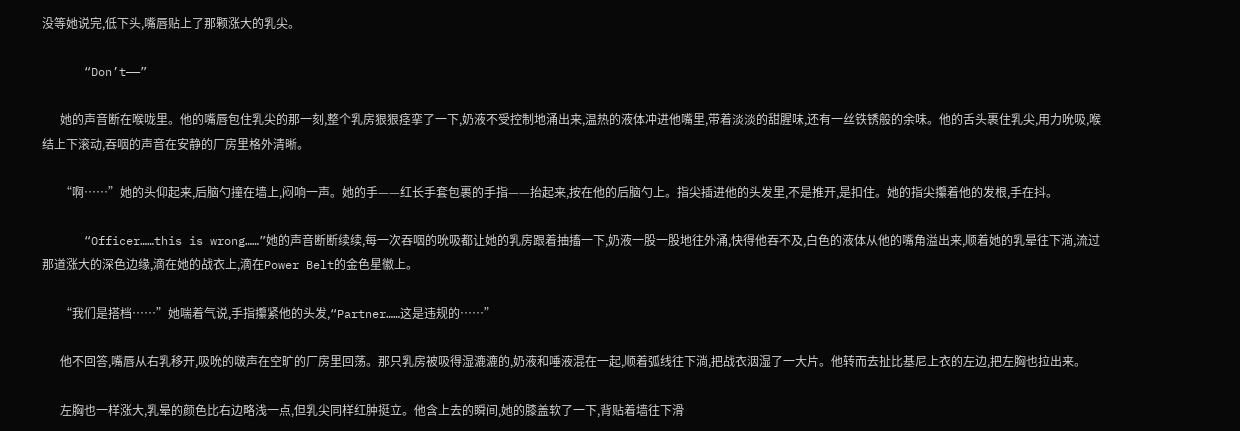没等她说完,低下头,嘴唇贴上了那颗涨大的乳尖。

      “Don’t——”

      她的声音断在喉咙里。他的嘴唇包住乳尖的那一刻,整个乳房狠狠痉挛了一下,奶液不受控制地涌出来,温热的液体冲进他嘴里,带着淡淡的甜腥味,还有一丝铁锈般的余味。他的舌头裹住乳尖,用力吮吸,喉结上下滚动,吞咽的声音在安静的厂房里格外清晰。

      “啊……”她的头仰起来,后脑勺撞在墙上,闷响一声。她的手——红长手套包裹的手指——抬起来,按在他的后脑勺上。指尖插进他的头发里,不是推开,是扣住。她的指尖攥着他的发根,手在抖。

      “Officer……this is wrong……”她的声音断断续续,每一次吞咽的吮吸都让她的乳房跟着抽搐一下,奶液一股一股地往外涌,快得他吞不及,白色的液体从他的嘴角溢出来,顺着她的乳晕往下淌,流过那道涨大的深色边缘,滴在她的战衣上,滴在Power Belt的金色星徽上。

      “我们是搭档……”她喘着气说,手指攥紧他的头发,“Partner……这是违规的……”

      他不回答,嘴唇从右乳移开,吸吮的啵声在空旷的厂房里回荡。那只乳房被吸得湿漉漉的,奶液和唾液混在一起,顺着弧线往下淌,把战衣洇湿了一大片。他转而去扯比基尼上衣的左边,把左胸也拉出来。

      左胸也一样涨大,乳晕的颜色比右边略浅一点,但乳尖同样红肿挺立。他含上去的瞬间,她的膝盖软了一下,背贴着墙往下滑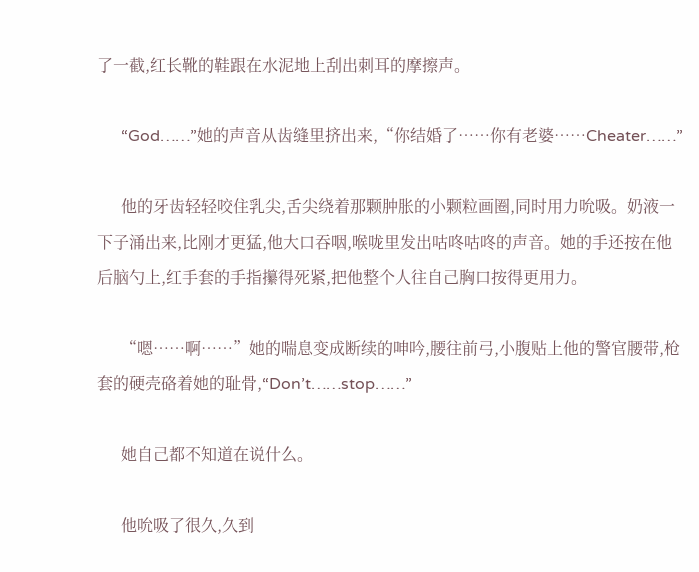了一截,红长靴的鞋跟在水泥地上刮出刺耳的摩擦声。

      “God……”她的声音从齿缝里挤出来,“你结婚了……你有老婆……Cheater……”

      他的牙齿轻轻咬住乳尖,舌尖绕着那颗肿胀的小颗粒画圈,同时用力吮吸。奶液一下子涌出来,比刚才更猛,他大口吞咽,喉咙里发出咕咚咕咚的声音。她的手还按在他后脑勺上,红手套的手指攥得死紧,把他整个人往自己胸口按得更用力。

      “嗯……啊……”她的喘息变成断续的呻吟,腰往前弓,小腹贴上他的警官腰带,枪套的硬壳硌着她的耻骨,“Don’t……stop……”

      她自己都不知道在说什么。

      他吮吸了很久,久到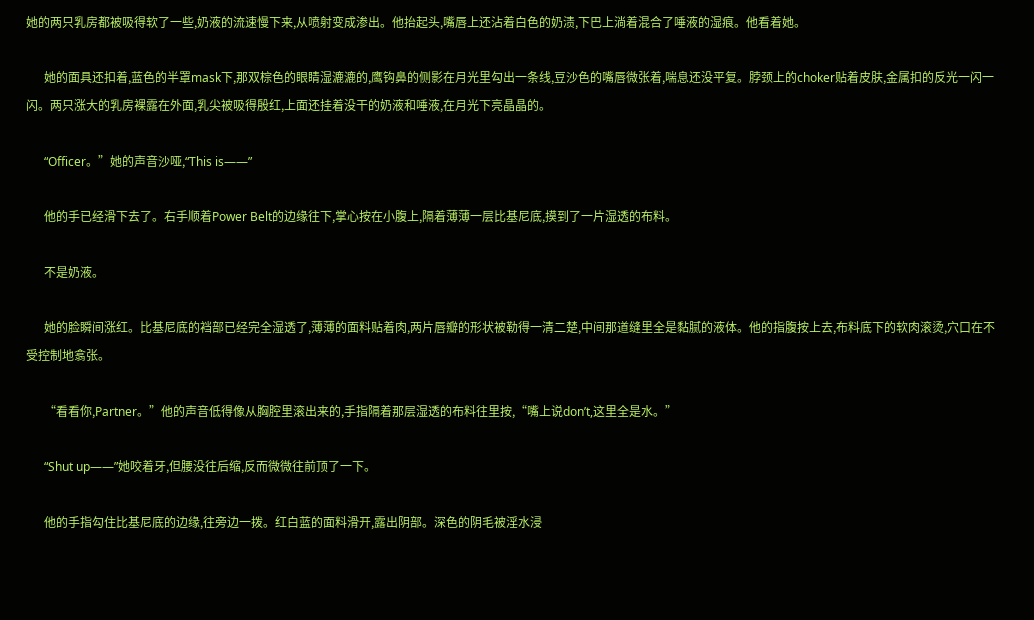她的两只乳房都被吸得软了一些,奶液的流速慢下来,从喷射变成渗出。他抬起头,嘴唇上还沾着白色的奶渍,下巴上淌着混合了唾液的湿痕。他看着她。

      她的面具还扣着,蓝色的半罩mask下,那双棕色的眼睛湿漉漉的,鹰钩鼻的侧影在月光里勾出一条线,豆沙色的嘴唇微张着,喘息还没平复。脖颈上的choker贴着皮肤,金属扣的反光一闪一闪。两只涨大的乳房裸露在外面,乳尖被吸得殷红,上面还挂着没干的奶液和唾液,在月光下亮晶晶的。

      “Officer。”她的声音沙哑,“This is——”

      他的手已经滑下去了。右手顺着Power Belt的边缘往下,掌心按在小腹上,隔着薄薄一层比基尼底,摸到了一片湿透的布料。

      不是奶液。

      她的脸瞬间涨红。比基尼底的裆部已经完全湿透了,薄薄的面料贴着肉,两片唇瓣的形状被勒得一清二楚,中间那道缝里全是黏腻的液体。他的指腹按上去,布料底下的软肉滚烫,穴口在不受控制地翕张。

      “看看你,Partner。”他的声音低得像从胸腔里滚出来的,手指隔着那层湿透的布料往里按,“嘴上说don’t,这里全是水。”

      “Shut up——”她咬着牙,但腰没往后缩,反而微微往前顶了一下。

      他的手指勾住比基尼底的边缘,往旁边一拨。红白蓝的面料滑开,露出阴部。深色的阴毛被淫水浸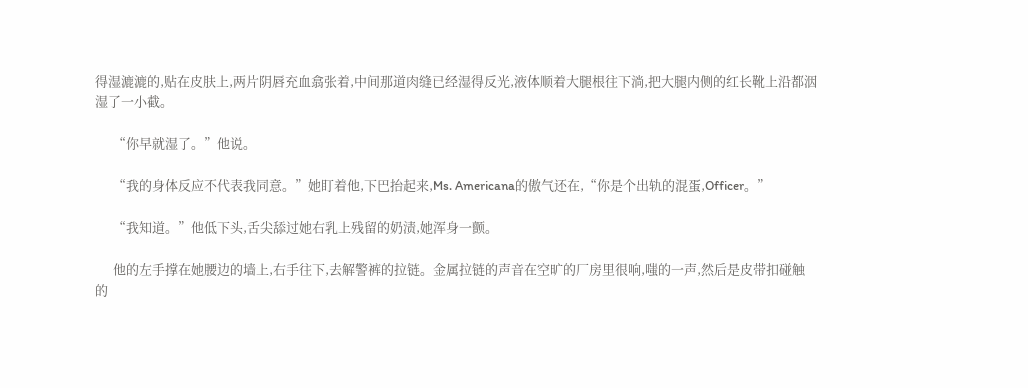得湿漉漉的,贴在皮肤上,两片阴唇充血翕张着,中间那道肉缝已经湿得反光,液体顺着大腿根往下淌,把大腿内侧的红长靴上沿都洇湿了一小截。

      “你早就湿了。”他说。

      “我的身体反应不代表我同意。”她盯着他,下巴抬起来,Ms. Americana的傲气还在,“你是个出轨的混蛋,Officer。”

      “我知道。”他低下头,舌尖舔过她右乳上残留的奶渍,她浑身一颤。

      他的左手撑在她腰边的墙上,右手往下,去解警裤的拉链。金属拉链的声音在空旷的厂房里很响,嗤的一声,然后是皮带扣碰触的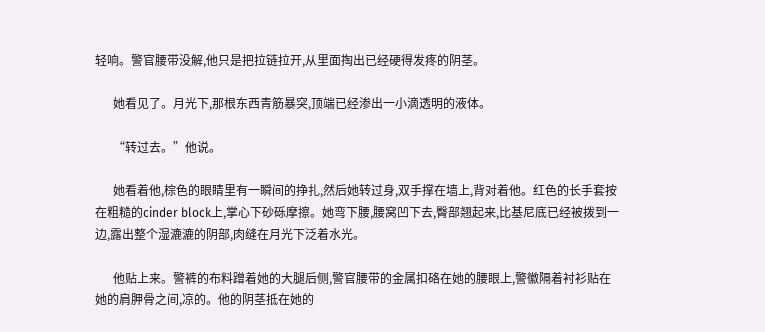轻响。警官腰带没解,他只是把拉链拉开,从里面掏出已经硬得发疼的阴茎。

      她看见了。月光下,那根东西青筋暴突,顶端已经渗出一小滴透明的液体。

      “转过去。”他说。

      她看着他,棕色的眼睛里有一瞬间的挣扎,然后她转过身,双手撑在墙上,背对着他。红色的长手套按在粗糙的cinder block上,掌心下砂砾摩擦。她弯下腰,腰窝凹下去,臀部翘起来,比基尼底已经被拨到一边,露出整个湿漉漉的阴部,肉缝在月光下泛着水光。

      他贴上来。警裤的布料蹭着她的大腿后侧,警官腰带的金属扣硌在她的腰眼上,警徽隔着衬衫贴在她的肩胛骨之间,凉的。他的阴茎抵在她的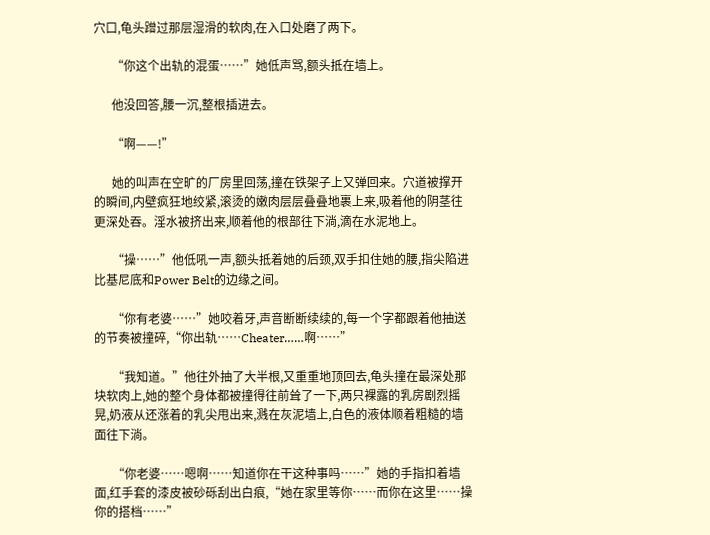穴口,龟头蹭过那层湿滑的软肉,在入口处磨了两下。

      “你这个出轨的混蛋……”她低声骂,额头抵在墙上。

      他没回答,腰一沉,整根插进去。

      “啊——!”

      她的叫声在空旷的厂房里回荡,撞在铁架子上又弹回来。穴道被撑开的瞬间,内壁疯狂地绞紧,滚烫的嫩肉层层叠叠地裹上来,吸着他的阴茎往更深处吞。淫水被挤出来,顺着他的根部往下淌,滴在水泥地上。

      “操……”他低吼一声,额头抵着她的后颈,双手扣住她的腰,指尖陷进比基尼底和Power Belt的边缘之间。

      “你有老婆……”她咬着牙,声音断断续续的,每一个字都跟着他抽送的节奏被撞碎,“你出轨……Cheater……啊……”

      “我知道。”他往外抽了大半根,又重重地顶回去,龟头撞在最深处那块软肉上,她的整个身体都被撞得往前耸了一下,两只裸露的乳房剧烈摇晃,奶液从还涨着的乳尖甩出来,溅在灰泥墙上,白色的液体顺着粗糙的墙面往下淌。

      “你老婆……嗯啊……知道你在干这种事吗……”她的手指扣着墙面,红手套的漆皮被砂砾刮出白痕,“她在家里等你……而你在这里……操你的搭档……”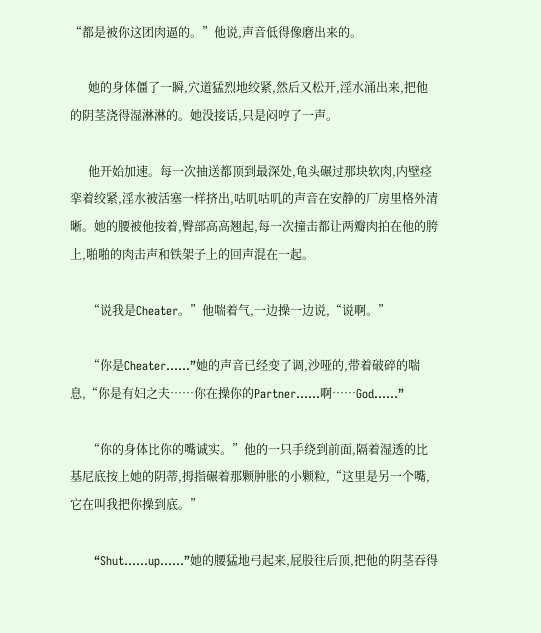“都是被你这团肉逼的。”他说,声音低得像磨出来的。

      她的身体僵了一瞬,穴道猛烈地绞紧,然后又松开,淫水涌出来,把他的阴茎浇得湿淋淋的。她没接话,只是闷哼了一声。

      他开始加速。每一次抽送都顶到最深处,龟头碾过那块软肉,内壁痉挛着绞紧,淫水被活塞一样挤出,咕叽咕叽的声音在安静的厂房里格外清晰。她的腰被他按着,臀部高高翘起,每一次撞击都让两瓣肉拍在他的胯上,啪啪的肉击声和铁架子上的回声混在一起。

      “说我是Cheater。”他喘着气,一边操一边说,“说啊。”

      “你是Cheater……”她的声音已经变了调,沙哑的,带着破碎的喘息,“你是有妇之夫……你在操你的Partner……啊……God……”

      “你的身体比你的嘴诚实。”他的一只手绕到前面,隔着湿透的比基尼底按上她的阴蒂,拇指碾着那颗肿胀的小颗粒,“这里是另一个嘴,它在叫我把你操到底。”

      “Shut……up……”她的腰猛地弓起来,屁股往后顶,把他的阴茎吞得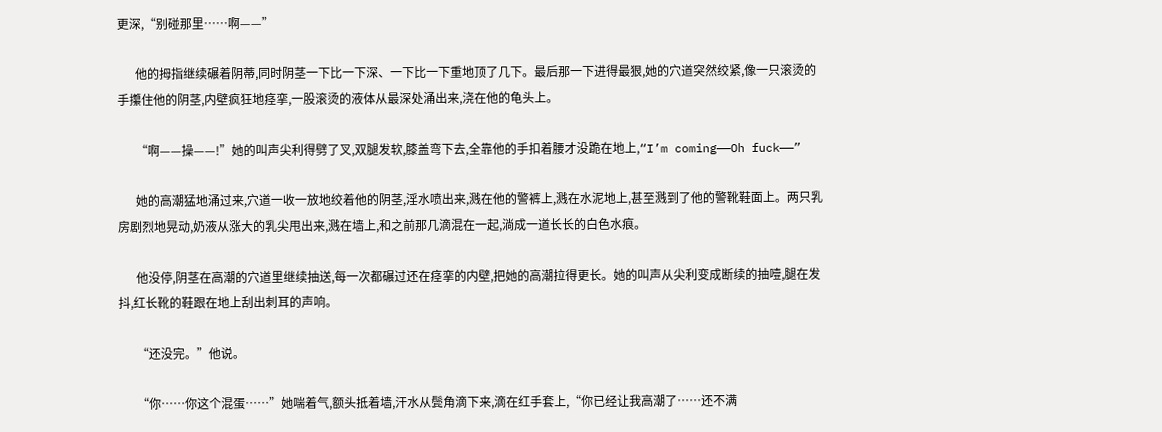更深,“别碰那里……啊——”

      他的拇指继续碾着阴蒂,同时阴茎一下比一下深、一下比一下重地顶了几下。最后那一下进得最狠,她的穴道突然绞紧,像一只滚烫的手攥住他的阴茎,内壁疯狂地痉挛,一股滚烫的液体从最深处涌出来,浇在他的龟头上。

      “啊——操——!”她的叫声尖利得劈了叉,双腿发软,膝盖弯下去,全靠他的手扣着腰才没跪在地上,“I’m coming——Oh fuck——”

      她的高潮猛地涌过来,穴道一收一放地绞着他的阴茎,淫水喷出来,溅在他的警裤上,溅在水泥地上,甚至溅到了他的警靴鞋面上。两只乳房剧烈地晃动,奶液从涨大的乳尖甩出来,溅在墙上,和之前那几滴混在一起,淌成一道长长的白色水痕。

      他没停,阴茎在高潮的穴道里继续抽送,每一次都碾过还在痉挛的内壁,把她的高潮拉得更长。她的叫声从尖利变成断续的抽噎,腿在发抖,红长靴的鞋跟在地上刮出刺耳的声响。

      “还没完。”他说。

      “你……你这个混蛋……”她喘着气,额头抵着墙,汗水从鬓角滴下来,滴在红手套上,“你已经让我高潮了……还不满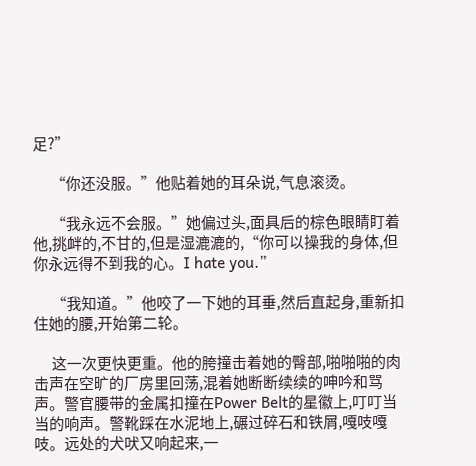足?”

      “你还没服。”他贴着她的耳朵说,气息滚烫。

      “我永远不会服。”她偏过头,面具后的棕色眼睛盯着他,挑衅的,不甘的,但是湿漉漉的,“你可以操我的身体,但你永远得不到我的心。I hate you.”

      “我知道。”他咬了一下她的耳垂,然后直起身,重新扣住她的腰,开始第二轮。

      这一次更快更重。他的胯撞击着她的臀部,啪啪啪的肉击声在空旷的厂房里回荡,混着她断断续续的呻吟和骂声。警官腰带的金属扣撞在Power Belt的星徽上,叮叮当当的响声。警靴踩在水泥地上,碾过碎石和铁屑,嘎吱嘎吱。远处的犬吠又响起来,一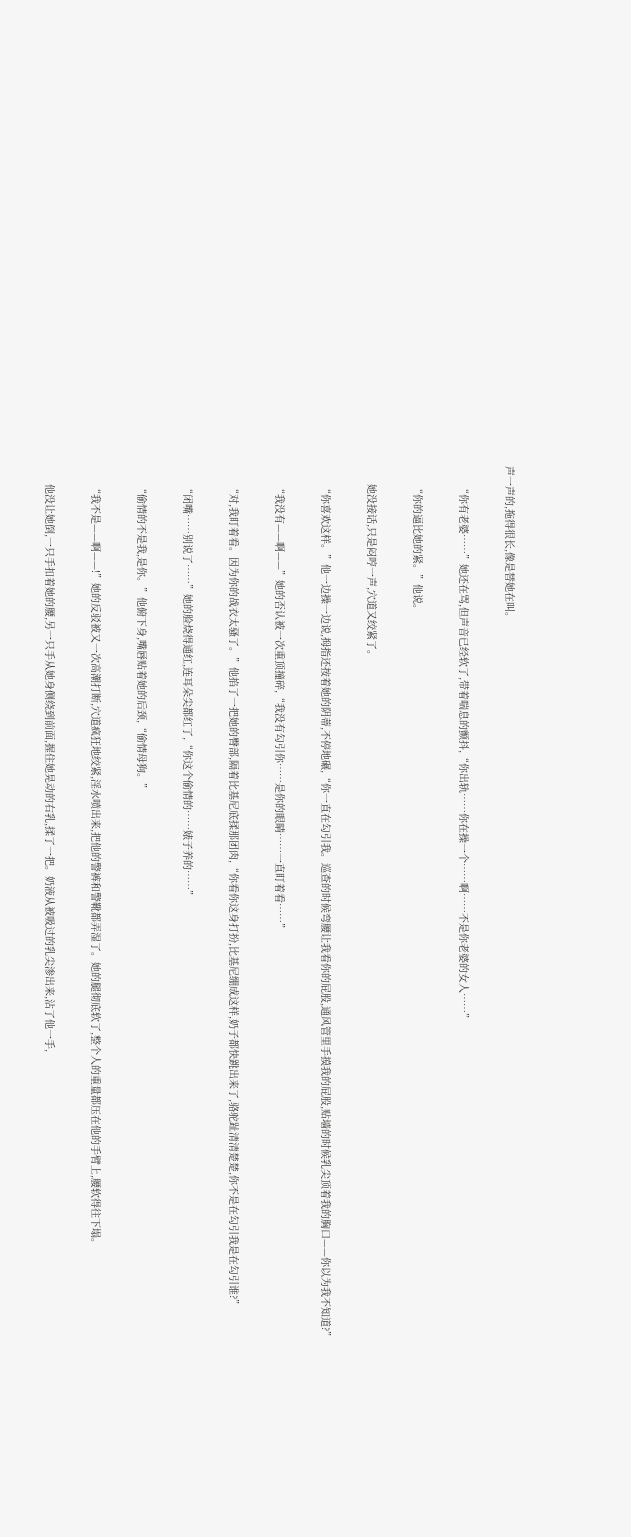声一声的,拖得很长,像是替她在叫。

      “你有老婆……”她还在骂,但声音已经软了,带着喘息的颤抖,“你出轨……你在操一个……啊……不是你老婆的女人……”

      “你的逼比她的紧。”他说。

      她没接话,只是闷哼一声,穴道又绞紧了。

      “你喜欢这样。”他一边操一边说,拇指还按着她的阴蒂,不停地碾,“你一直在勾引我。巡查的时候弯腰让我看你的屁股,通风管里手摸我的屁股,贴墙的时候乳尖顶着我的胸口——你以为我不知道?”

      “我没有——啊——”她的否认被一次重顶撞碎,“我没有勾引你……是你的眼睛……一直盯着看……”

      “对,我盯着看。因为你的战衣太骚了。”他掐了一把她的臀部,隔着比基尼底揉那团肉,“你看你这身打扮,比基尼绷成这样,奶子都快跳出来了,骆驼趾清清楚楚,你不是在勾引我是在勾引谁?”

      “闭嘴……别说了……”她的脸烧得通红,连耳朵尖都红了,“你这个偷情的……婊子养的……”

      “偷情的不是我,是你。”他俯下身,嘴唇贴着她的后颈,“偷情母狗。”

      “我不是——啊——!”她的反驳被又一次高潮打断,穴道疯狂地绞紧,淫水喷出来,把他的警裤和警靴都弄湿了。她的腿彻底软了,整个人的重量都压在他的手臂上,腰软得往下塌。

      他没让她倒,一只手扣着她的腰,另一只手从她身侧绕到前面,握住她晃动的右乳,揉了一把。奶液从被吸过的乳尖渗出来,沾了他一手,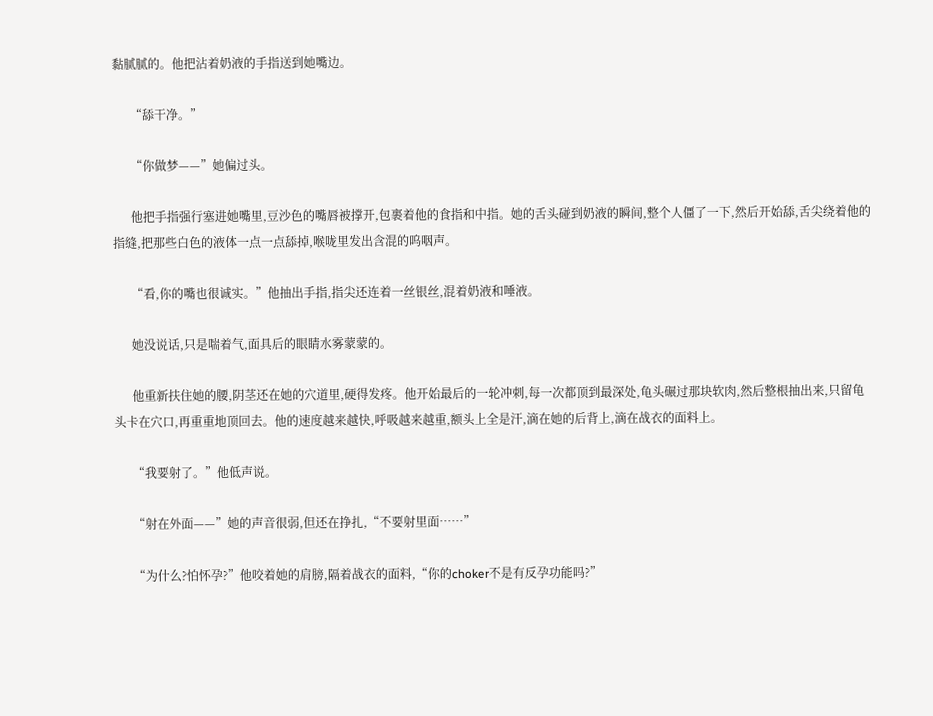黏腻腻的。他把沾着奶液的手指送到她嘴边。

      “舔干净。”

      “你做梦——”她偏过头。

      他把手指强行塞进她嘴里,豆沙色的嘴唇被撑开,包裹着他的食指和中指。她的舌头碰到奶液的瞬间,整个人僵了一下,然后开始舔,舌尖绕着他的指缝,把那些白色的液体一点一点舔掉,喉咙里发出含混的呜咽声。

      “看,你的嘴也很诚实。”他抽出手指,指尖还连着一丝银丝,混着奶液和唾液。

      她没说话,只是喘着气,面具后的眼睛水雾蒙蒙的。

      他重新扶住她的腰,阴茎还在她的穴道里,硬得发疼。他开始最后的一轮冲刺,每一次都顶到最深处,龟头碾过那块软肉,然后整根抽出来,只留龟头卡在穴口,再重重地顶回去。他的速度越来越快,呼吸越来越重,额头上全是汗,滴在她的后背上,滴在战衣的面料上。

      “我要射了。”他低声说。

      “射在外面——”她的声音很弱,但还在挣扎,“不要射里面……”

      “为什么?怕怀孕?”他咬着她的肩膀,隔着战衣的面料,“你的choker不是有反孕功能吗?”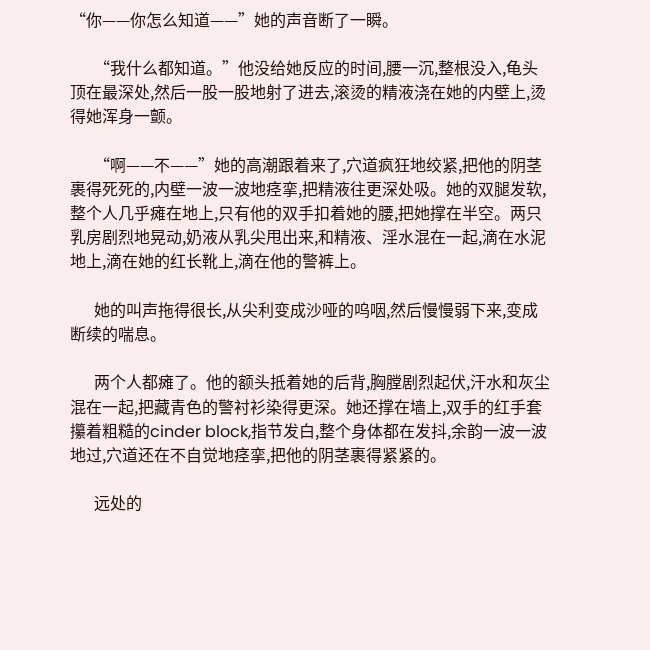“你——你怎么知道——”她的声音断了一瞬。

      “我什么都知道。”他没给她反应的时间,腰一沉,整根没入,龟头顶在最深处,然后一股一股地射了进去,滚烫的精液浇在她的内壁上,烫得她浑身一颤。

      “啊——不——”她的高潮跟着来了,穴道疯狂地绞紧,把他的阴茎裹得死死的,内壁一波一波地痉挛,把精液往更深处吸。她的双腿发软,整个人几乎瘫在地上,只有他的双手扣着她的腰,把她撑在半空。两只乳房剧烈地晃动,奶液从乳尖甩出来,和精液、淫水混在一起,滴在水泥地上,滴在她的红长靴上,滴在他的警裤上。

      她的叫声拖得很长,从尖利变成沙哑的呜咽,然后慢慢弱下来,变成断续的喘息。

      两个人都瘫了。他的额头抵着她的后背,胸膛剧烈起伏,汗水和灰尘混在一起,把藏青色的警衬衫染得更深。她还撑在墙上,双手的红手套攥着粗糙的cinder block,指节发白,整个身体都在发抖,余韵一波一波地过,穴道还在不自觉地痉挛,把他的阴茎裹得紧紧的。

      远处的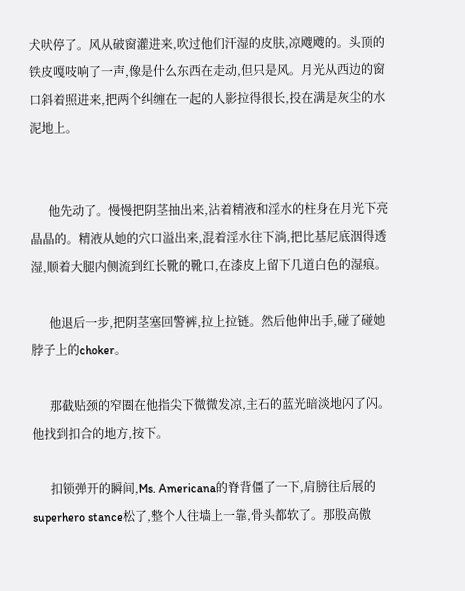犬吠停了。风从破窗灌进来,吹过他们汗湿的皮肤,凉飕飕的。头顶的铁皮嘎吱响了一声,像是什么东西在走动,但只是风。月光从西边的窗口斜着照进来,把两个纠缠在一起的人影拉得很长,投在满是灰尘的水泥地上。


      他先动了。慢慢把阴茎抽出来,沾着精液和淫水的柱身在月光下亮晶晶的。精液从她的穴口溢出来,混着淫水往下淌,把比基尼底洇得透湿,顺着大腿内侧流到红长靴的靴口,在漆皮上留下几道白色的湿痕。

      他退后一步,把阴茎塞回警裤,拉上拉链。然后他伸出手,碰了碰她脖子上的choker。

      那截贴颈的窄圈在他指尖下微微发凉,主石的蓝光暗淡地闪了闪。他找到扣合的地方,按下。

      扣锁弹开的瞬间,Ms. Americana的脊背僵了一下,肩膀往后展的superhero stance松了,整个人往墙上一靠,骨头都软了。那股高傲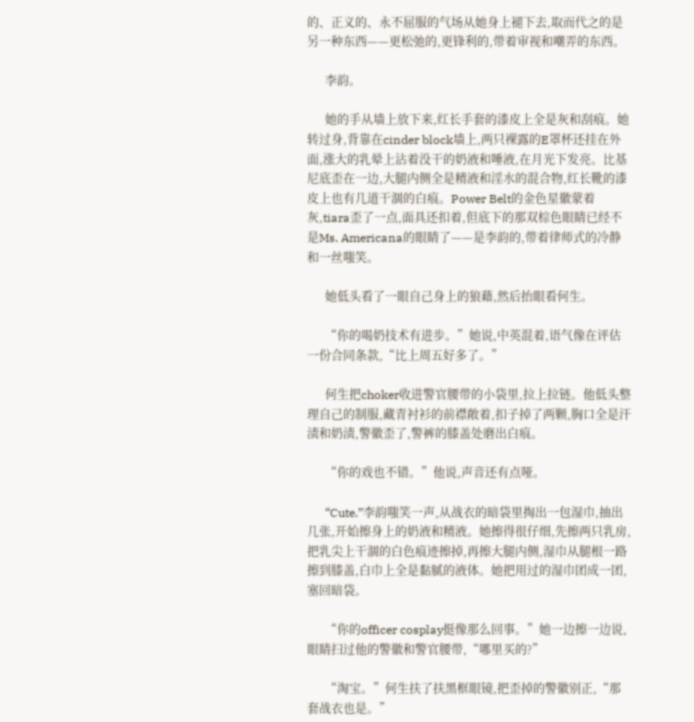的、正义的、永不屈服的气场从她身上褪下去,取而代之的是另一种东西——更松弛的,更锋利的,带着审视和嘲弄的东西。

      李韵。

      她的手从墙上放下来,红长手套的漆皮上全是灰和刮痕。她转过身,背靠在cinder block墙上,两只裸露的E罩杯还挂在外面,涨大的乳晕上沾着没干的奶液和唾液,在月光下发亮。比基尼底歪在一边,大腿内侧全是精液和淫水的混合物,红长靴的漆皮上也有几道干涸的白痕。Power Belt的金色星徽蒙着灰,tiara歪了一点,面具还扣着,但底下的那双棕色眼睛已经不是Ms. Americana的眼睛了——是李韵的,带着律师式的冷静和一丝嗤笑。

      她低头看了一眼自己身上的狼藉,然后抬眼看何生。

      “你的喝奶技术有进步。”她说,中英混着,语气像在评估一份合同条款,“比上周五好多了。”

      何生把choker收进警官腰带的小袋里,拉上拉链。他低头整理自己的制服,藏青衬衫的前襟敞着,扣子掉了两颗,胸口全是汗渍和奶渍,警徽歪了,警裤的膝盖处磨出白痕。

      “你的戏也不错。”他说,声音还有点哑。

      “Cute.”李韵嗤笑一声,从战衣的暗袋里掏出一包湿巾,抽出几张,开始擦身上的奶液和精液。她擦得很仔细,先擦两只乳房,把乳尖上干涸的白色痕迹擦掉,再擦大腿内侧,湿巾从腿根一路擦到膝盖,白巾上全是黏腻的液体。她把用过的湿巾团成一团,塞回暗袋。

      “你的officer cosplay挺像那么回事。”她一边擦一边说,眼睛扫过他的警徽和警官腰带,“哪里买的?”

      “淘宝。”何生扶了扶黑框眼镜,把歪掉的警徽别正,“那套战衣也是。”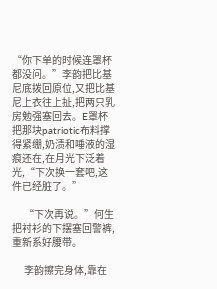“你下单的时候连罩杯都没问。”李韵把比基尼底拨回原位,又把比基尼上衣往上扯,把两只乳房勉强塞回去。E罩杯把那块patriotic布料撑得紧绷,奶渍和唾液的湿痕还在,在月光下泛着光,“下次换一套吧,这件已经脏了。”

      “下次再说。”何生把衬衫的下摆塞回警裤,重新系好腰带。

      李韵擦完身体,靠在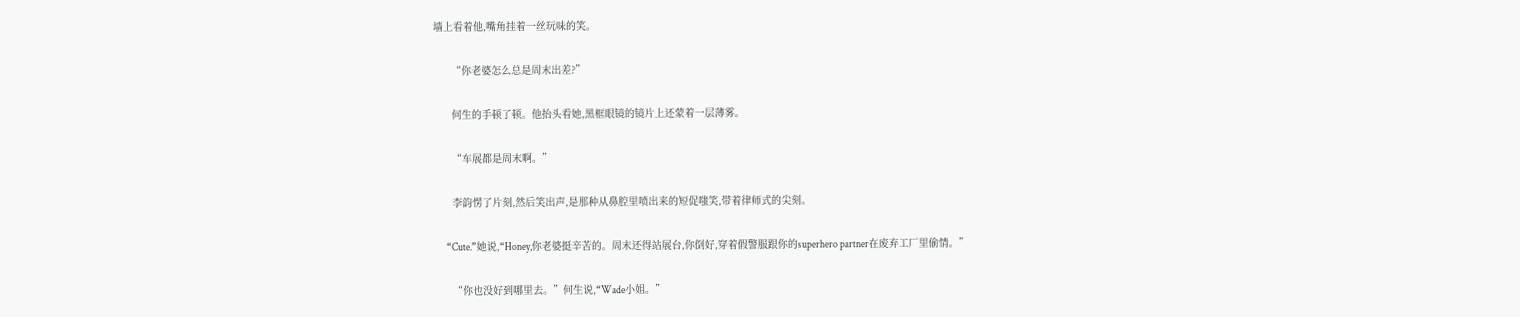墙上看着他,嘴角挂着一丝玩味的笑。

      “你老婆怎么总是周末出差?”

      何生的手顿了顿。他抬头看她,黑框眼镜的镜片上还蒙着一层薄雾。

      “车展都是周末啊。”

      李韵愣了片刻,然后笑出声,是那种从鼻腔里喷出来的短促嗤笑,带着律师式的尖刻。

      “Cute.”她说,“Honey,你老婆挺辛苦的。周末还得站展台,你倒好,穿着假警服跟你的superhero partner在废弃工厂里偷情。”

      “你也没好到哪里去。”何生说,“Wade小姐。”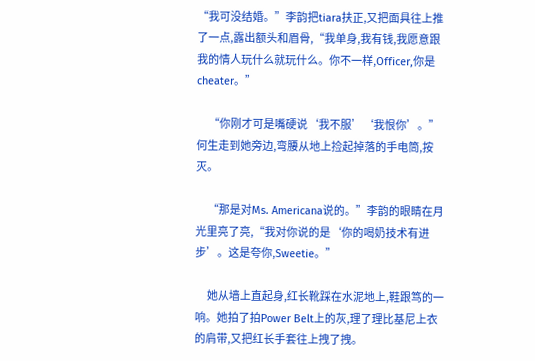“我可没结婚。”李韵把tiara扶正,又把面具往上推了一点,露出额头和眉骨,“我单身,我有钱,我愿意跟我的情人玩什么就玩什么。你不一样,Officer,你是cheater。”

      “你刚才可是嘴硬说‘我不服’‘我恨你’。”何生走到她旁边,弯腰从地上捡起掉落的手电筒,按灭。

      “那是对Ms. Americana说的。”李韵的眼睛在月光里亮了亮,“我对你说的是‘你的喝奶技术有进步’。这是夸你,Sweetie。”

      她从墙上直起身,红长靴踩在水泥地上,鞋跟笃的一响。她拍了拍Power Belt上的灰,理了理比基尼上衣的肩带,又把红长手套往上拽了拽。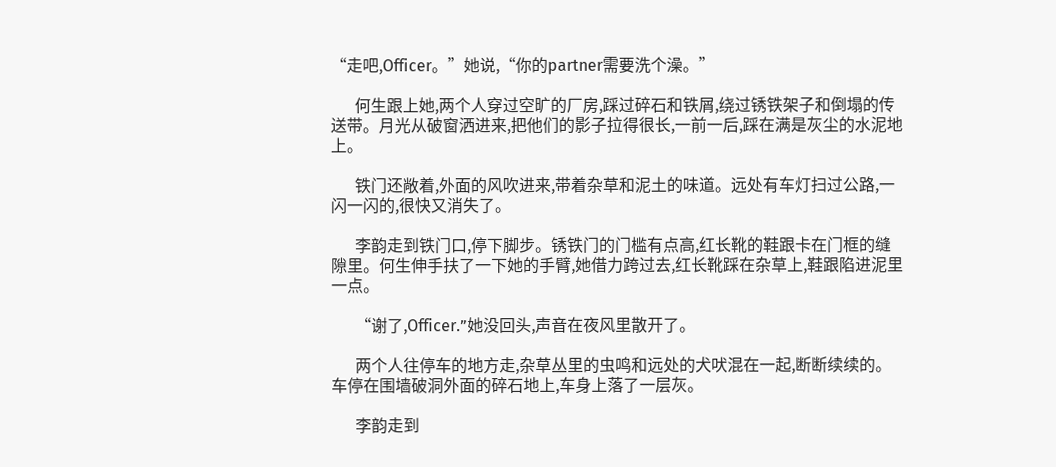“走吧,Officer。”她说,“你的partner需要洗个澡。”

      何生跟上她,两个人穿过空旷的厂房,踩过碎石和铁屑,绕过锈铁架子和倒塌的传送带。月光从破窗洒进来,把他们的影子拉得很长,一前一后,踩在满是灰尘的水泥地上。

      铁门还敞着,外面的风吹进来,带着杂草和泥土的味道。远处有车灯扫过公路,一闪一闪的,很快又消失了。

      李韵走到铁门口,停下脚步。锈铁门的门槛有点高,红长靴的鞋跟卡在门框的缝隙里。何生伸手扶了一下她的手臂,她借力跨过去,红长靴踩在杂草上,鞋跟陷进泥里一点。

      “谢了,Officer.”她没回头,声音在夜风里散开了。

      两个人往停车的地方走,杂草丛里的虫鸣和远处的犬吠混在一起,断断续续的。车停在围墙破洞外面的碎石地上,车身上落了一层灰。

      李韵走到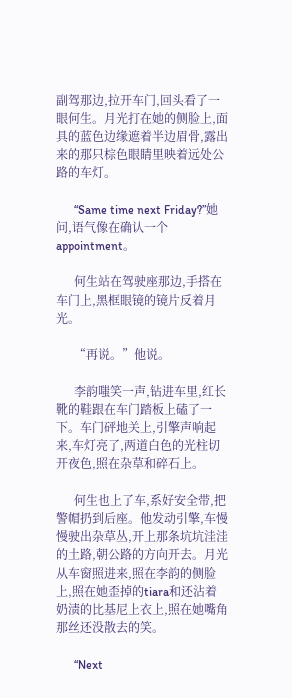副驾那边,拉开车门,回头看了一眼何生。月光打在她的侧脸上,面具的蓝色边缘遮着半边眉骨,露出来的那只棕色眼睛里映着远处公路的车灯。

      “Same time next Friday?”她问,语气像在确认一个appointment。

      何生站在驾驶座那边,手搭在车门上,黑框眼镜的镜片反着月光。

      “再说。”他说。

      李韵嗤笑一声,钻进车里,红长靴的鞋跟在车门踏板上磕了一下。车门砰地关上,引擎声响起来,车灯亮了,两道白色的光柱切开夜色,照在杂草和碎石上。

      何生也上了车,系好安全带,把警帽扔到后座。他发动引擎,车慢慢驶出杂草丛,开上那条坑坑洼洼的土路,朝公路的方向开去。月光从车窗照进来,照在李韵的侧脸上,照在她歪掉的tiara和还沾着奶渍的比基尼上衣上,照在她嘴角那丝还没散去的笑。

      “Next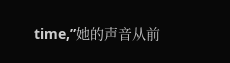time,”她的声音从前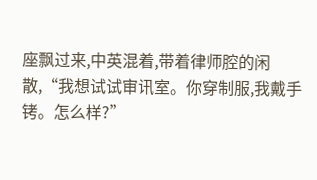座飘过来,中英混着,带着律师腔的闲散,“我想试试审讯室。你穿制服,我戴手铐。怎么样?”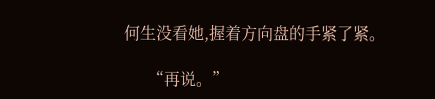何生没看她,握着方向盘的手紧了紧。

      “再说。”